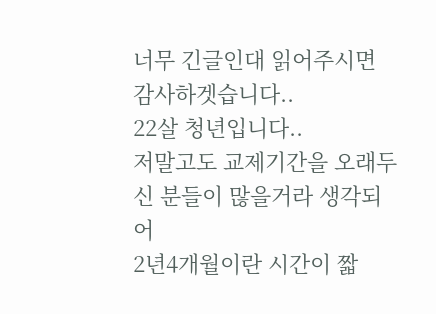너무 긴글인대 읽어주시면 감사하겟습니다..
22살 청년입니다..
저말고도 교제기간을 오래두신 분들이 많을거라 생각되어
2년4개월이란 시간이 짧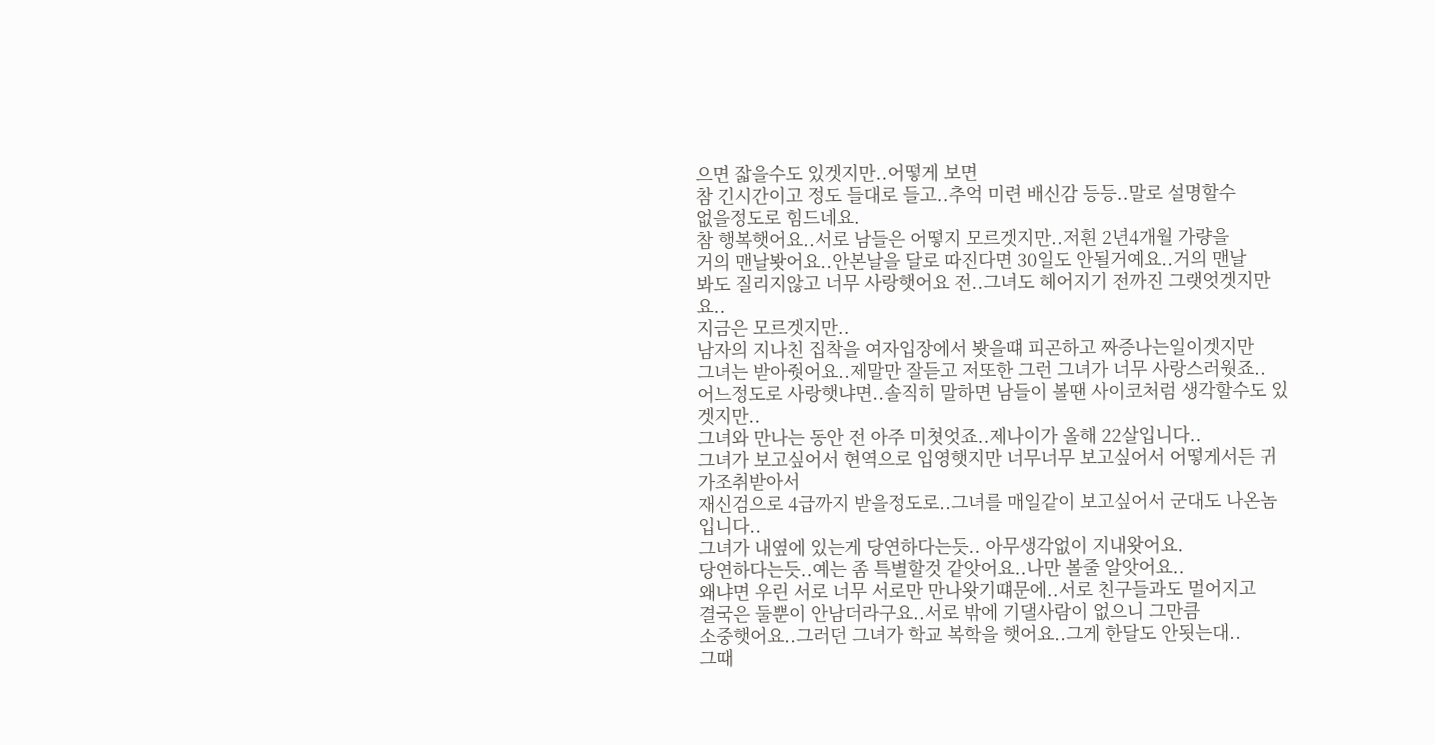으면 잛을수도 있겟지만..어떻게 보면
참 긴시간이고 정도 들대로 들고..추억 미련 배신감 등등..말로 설명할수
없을정도로 힘드네요.
참 행복햇어요..서로 남들은 어떻지 모르겟지만..저흰 2년4개월 가량을
거의 맨날봣어요..안본날을 달로 따진다면 30일도 안될거예요..거의 맨날
봐도 질리지않고 너무 사랑햇어요 전..그녀도 헤어지기 전까진 그랫엇겟지만요..
지금은 모르겟지만..
남자의 지나친 집착을 여자입장에서 봣을떄 피곤하고 짜증나는일이겟지만
그녀는 받아줫어요..제말만 잘듣고 저또한 그런 그녀가 너무 사랑스러웟죠..
어느정도로 사랑햇냐면..솔직히 말하면 남들이 볼땐 사이코처럼 생각할수도 있겟지만..
그녀와 만나는 동안 전 아주 미쳣엇죠..제나이가 올해 22살입니다..
그녀가 보고싶어서 현역으로 입영햇지만 너무너무 보고싶어서 어떻게서든 귀가조취받아서
재신검으로 4급까지 받을정도로..그녀를 매일같이 보고싶어서 군대도 나온놈입니다..
그녀가 내옆에 있는게 당연하다는듯.. 아무생각없이 지내왓어요.
당연하다는듯..예는 좀 특별할것 같앗어요..나만 볼줄 알앗어요..
왜냐면 우린 서로 너무 서로만 만나왓기떄문에..서로 친구들과도 멀어지고
결국은 둘뿐이 안남더라구요..서로 밖에 기댈사람이 없으니 그만큼
소중햇어요..그러던 그녀가 학교 복학을 햇어요..그게 한달도 안됫는대..
그때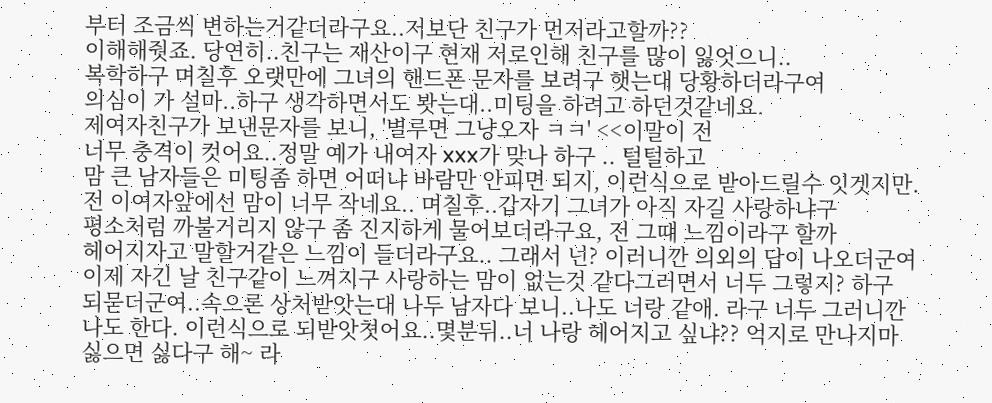부터 조금씩 변하는거같더라구요..저보단 친구가 먼저라고할까??
이해해줫죠. 당연히..친구는 재산이구 현재 저로인해 친구를 많이 잃엇으니..
복학하구 며칠후 오랫만에 그녀의 핸드폰 문자를 보려구 햇는대 당황하더라구여
의심이 가 설마..하구 생각하면서도 봣는대..미팅을 하려고 하던것같네요.
제여자친구가 보낸문자를 보니, '별루면 그냥오자 ㅋㅋ' <<이말이 전
너무 충격이 컷어요..정말 예가 내여자 xxx가 맞나 하구 .. 털털하고
맘 큰 남자들은 미팅좀 하면 어떠냐 바람만 안피면 되지, 이런식으로 받아드릴수 잇겟지만.
전 이여자앞에선 맘이 너무 작네요.. 며칠후..갑자기 그녀가 아직 자길 사랑하냐구
평소처럼 까불거리지 않구 좀 진지하게 물어보더라구요, 전 그떄 느낌이라구 할까
헤어지자고 말할거같은 느낌이 들더라구요.. 그래서 넌? 이러니깐 의외의 답이 나오더군여
이제 자긴 날 친구같이 느껴지구 사랑하는 맘이 없는것 같다그러면서 너두 그렇지? 하구
되묻더군여..속으론 상처받앗는대 나두 남자다 보니..나도 너랑 같애. 라구 너두 그러니깐
나도 한다. 이런식으로 되받앗쳣어요..몇분뒤..너 나랑 헤어지고 싶냐?? 억지로 만나지마
싫으면 싫다구 해~ 라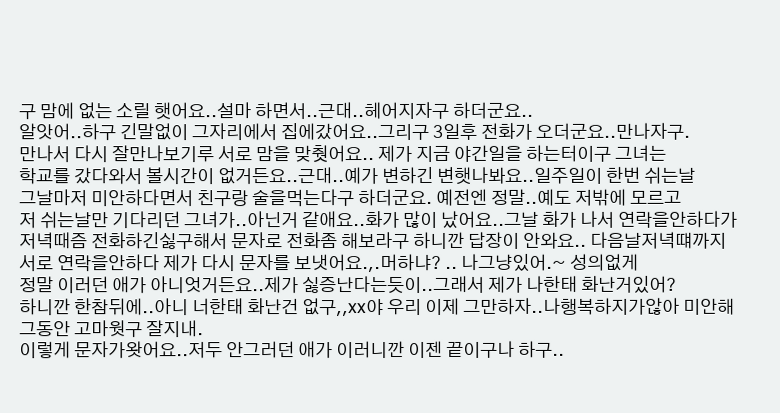구 맘에 없는 소릴 햇어요..설마 하면서..근대..헤어지자구 하더군요..
알앗어..하구 긴말없이 그자리에서 집에갔어요..그리구 3일후 전화가 오더군요..만나자구.
만나서 다시 잘만나보기루 서로 맘을 맞췃어요.. 제가 지금 야간일을 하는터이구 그녀는
학교를 갔다와서 볼시간이 없거든요..근대..예가 변하긴 변햇나봐요..일주일이 한번 쉬는날
그날마저 미안하다면서 친구랑 술을먹는다구 하더군요. 예전엔 정말..예도 저밖에 모르고
저 쉬는날만 기다리던 그녀가..아닌거 같애요..화가 많이 났어요..그날 화가 나서 연락을안하다가
저녁때즘 전화하긴싫구해서 문자로 전화좀 해보라구 하니깐 답장이 안와요.. 다음날저녁떄까지
서로 연락을안하다 제가 다시 문자를 보냇어요.,.머하냐? .. 나그냥있어.~ 성의없게
정말 이러던 애가 아니엇거든요..제가 싫증난다는듯이..그래서 제가 나한태 화난거있어?
하니깐 한참뒤에..아니 너한태 화난건 없구,,xx야 우리 이제 그만하자..나행복하지가않아 미안해
그동안 고마웟구 잘지내.
이렇게 문자가왓어요..저두 안그러던 애가 이러니깐 이젠 끝이구나 하구..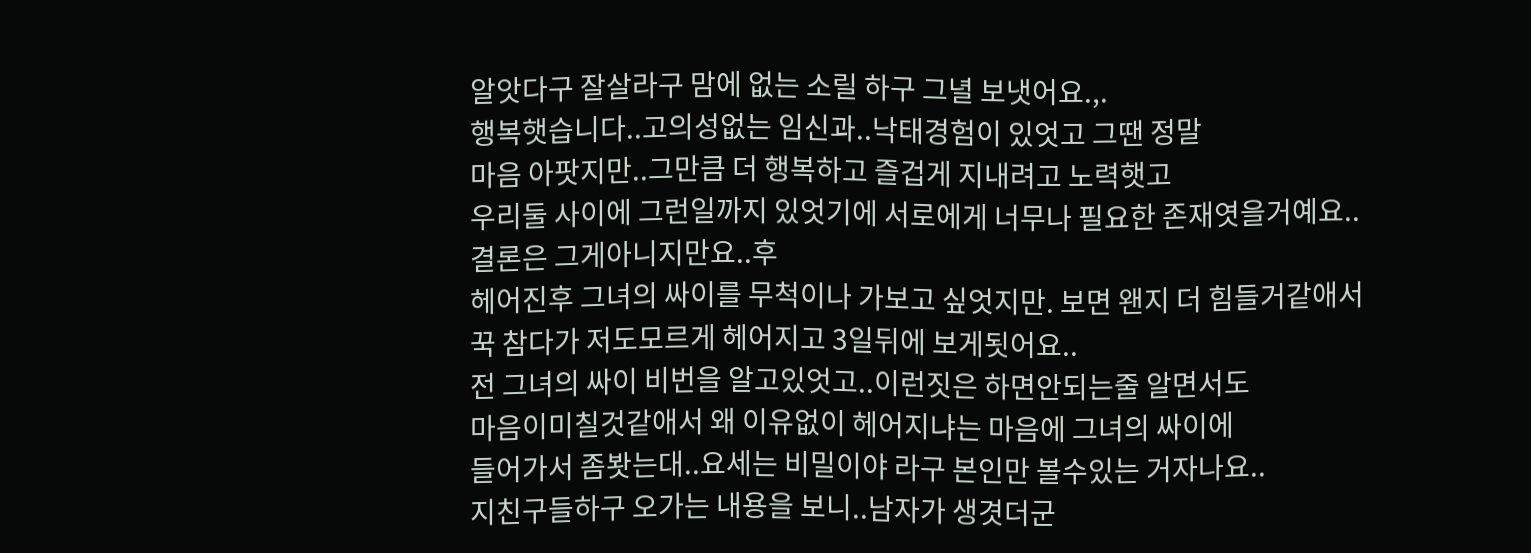알앗다구 잘살라구 맘에 없는 소릴 하구 그녈 보냇어요.,.
행복햇습니다..고의성없는 임신과..낙태경험이 있엇고 그땐 정말
마음 아팟지만..그만큼 더 행복하고 즐겁게 지내려고 노력햇고
우리둘 사이에 그런일까지 있엇기에 서로에게 너무나 필요한 존재엿을거예요..
결론은 그게아니지만요..후
헤어진후 그녀의 싸이를 무척이나 가보고 싶엇지만. 보면 왠지 더 힘들거같애서
꾹 참다가 저도모르게 헤어지고 3일뒤에 보게됫어요..
전 그녀의 싸이 비번을 알고있엇고..이런짓은 하면안되는줄 알면서도
마음이미칠것같애서 왜 이유없이 헤어지냐는 마음에 그녀의 싸이에
들어가서 좀봣는대..요세는 비밀이야 라구 본인만 볼수있는 거자나요..
지친구들하구 오가는 내용을 보니..남자가 생겻더군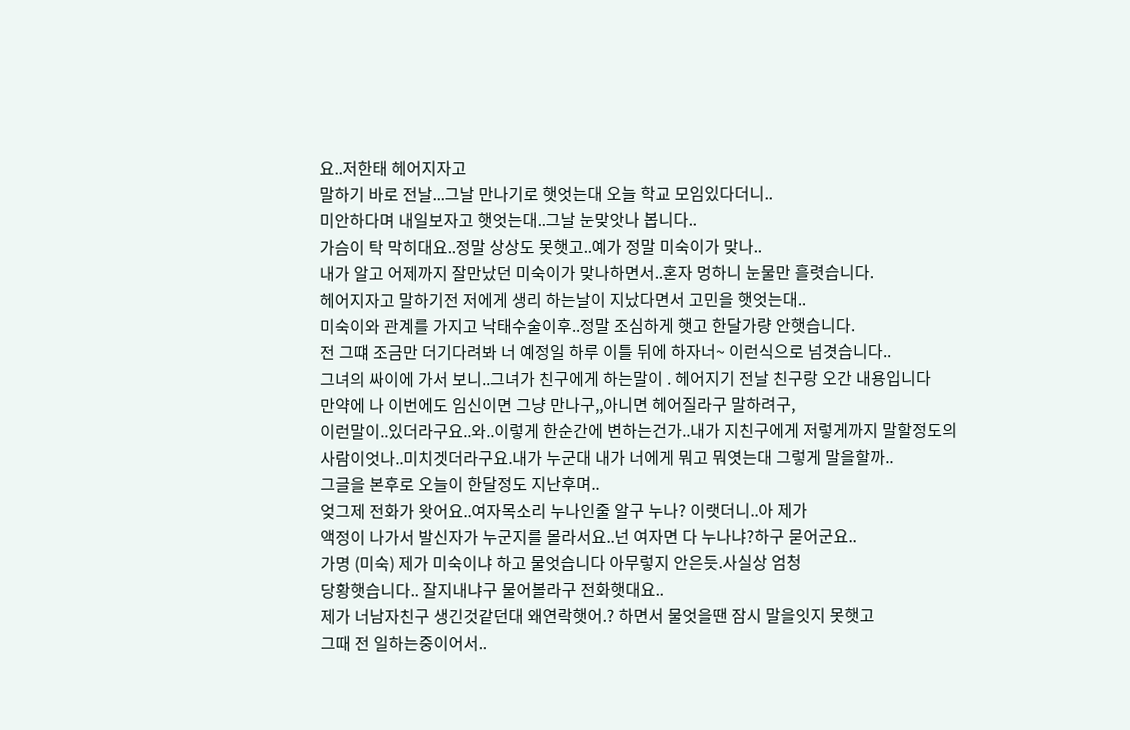요..저한태 헤어지자고
말하기 바로 전날...그날 만나기로 햇엇는대 오늘 학교 모임있다더니..
미안하다며 내일보자고 햇엇는대..그날 눈맞앗나 봅니다..
가슴이 탁 막히대요..정말 상상도 못햇고..예가 정말 미숙이가 맞나..
내가 알고 어제까지 잘만났던 미숙이가 맞나하면서..혼자 멍하니 눈물만 흘렷습니다.
헤어지자고 말하기전 저에게 생리 하는날이 지났다면서 고민을 햇엇는대..
미숙이와 관계를 가지고 낙태수술이후..정말 조심하게 햇고 한달가량 안햇습니다.
전 그떄 조금만 더기다려봐 너 예정일 하루 이틀 뒤에 하자너~ 이런식으로 넘겻습니다..
그녀의 싸이에 가서 보니..그녀가 친구에게 하는말이 . 헤어지기 전날 친구랑 오간 내용입니다
만약에 나 이번에도 임신이면 그냥 만나구,,아니면 헤어질라구 말하려구,
이런말이..있더라구요..와..이렇게 한순간에 변하는건가..내가 지친구에게 저렇게까지 말할정도의
사람이엇나..미치겟더라구요.내가 누군대 내가 너에게 뭐고 뭐엿는대 그렇게 말을할까..
그글을 본후로 오늘이 한달정도 지난후며..
엊그제 전화가 왓어요..여자목소리 누나인줄 알구 누나? 이랫더니..아 제가
액정이 나가서 발신자가 누군지를 몰라서요..넌 여자면 다 누나냐?하구 묻어군요..
가명 (미숙) 제가 미숙이냐 하고 물엇습니다 아무렇지 안은듯.사실상 엄청
당황햇습니다.. 잘지내냐구 물어볼라구 전화햇대요..
제가 너남자친구 생긴것같던대 왜연락햇어.? 하면서 물엇을땐 잠시 말을잇지 못햇고
그때 전 일하는중이어서..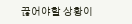끊어야할 상황이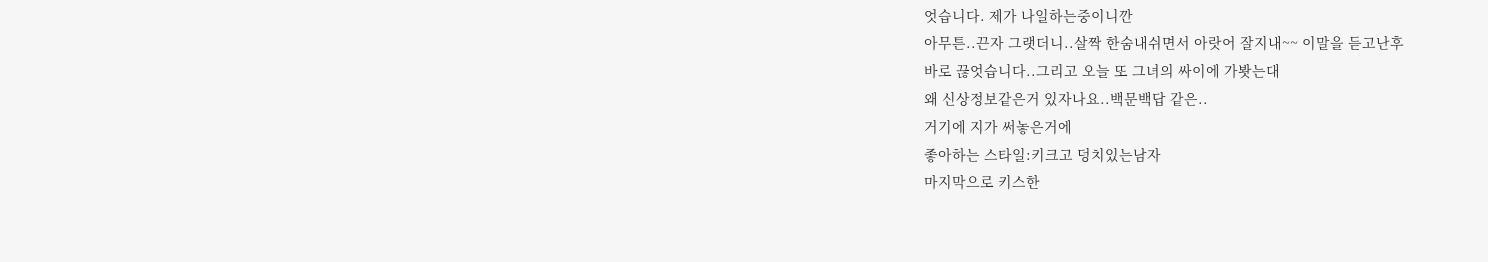엇습니다. 제가 나일하는중이니깐
아무튼..끈자 그랫더니..살짝 한숨내쉬면서 아랏어 잘지내~~ 이말을 듣고난후
바로 끊엇습니다..그리고 오늘 또 그녀의 싸이에 가봣는대
왜 신상정보같은거 있자나요..백문백답 같은..
거기에 지가 써놓은거에
좋아하는 스타일:키크고 덩치있는남자
마지막으로 키스한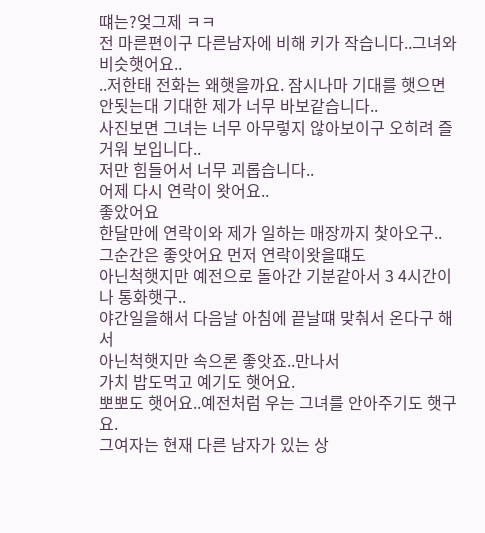떄는?엊그제 ㅋㅋ
전 마른편이구 다른남자에 비해 키가 작습니다..그녀와 비슷햇어요..
..저한태 전화는 왜햇을까요. 잠시나마 기대를 햇으면 안됫는대 기대한 제가 너무 바보같습니다..
사진보면 그녀는 너무 아무렇지 않아보이구 오히려 즐거워 보입니다..
저만 힘들어서 너무 괴롭습니다..
어제 다시 연락이 왓어요..
좋았어요
한달만에 연락이와 제가 일하는 매장까지 찿아오구..
그순간은 좋앗어요 먼저 연락이왓을떄도
아닌척햇지만 예전으로 돌아간 기분같아서 3 4시간이나 통화햇구..
야간일을해서 다음날 아침에 끝날떄 맞춰서 온다구 해서
아닌척햇지만 속으론 좋앗죠..만나서
가치 밥도먹고 예기도 햇어요.
뽀뽀도 햇어요..예전처럼 우는 그녀를 안아주기도 햇구요.
그여자는 현재 다른 남자가 있는 상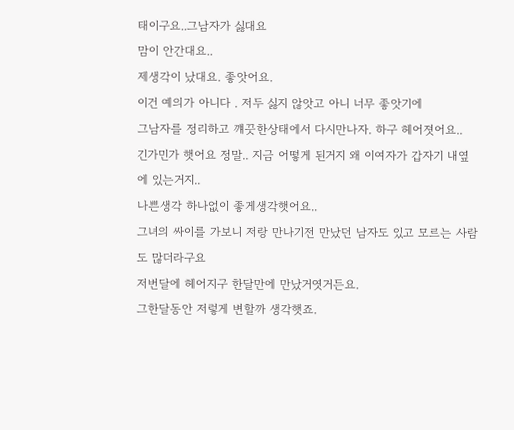태이구요..그남자가 싫대요
맘이 안간대요..
제생각이 났대요. 좋앗어요.
이건 예의가 아니다 . 저두 싫지 않앗고 아니 너무 좋앗기에
그남자를 정리하고 꺠끗한상태에서 다시만나자. 하구 헤어졋어요..
긴가민가 햇어요 정말.. 지금 어떻게 된거지 왜 이여자가 갑자기 내옆에 있는거지..
나쁜생각 하나없이 좋게생각햇어요..
그녀의 싸이를 가보니 저랑 만나기전 만났던 남자도 있고 모르는 사람도 많더라구요
저번달에 헤어지구 한달만에 만났거엿거든요.
그한달동안 저렇게 변할까 생각햇죠.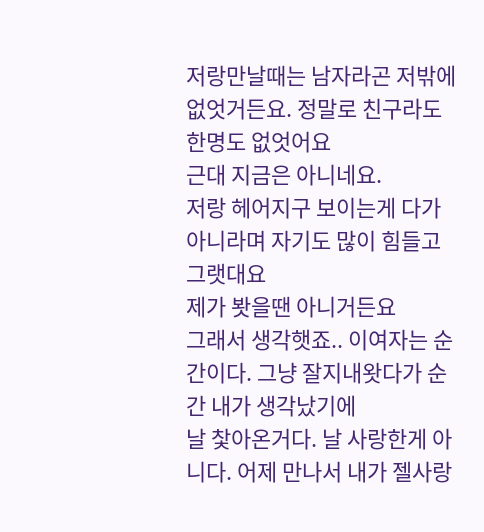저랑만날때는 남자라곤 저밖에 없엇거든요. 정말로 친구라도 한명도 없엇어요
근대 지금은 아니네요.
저랑 헤어지구 보이는게 다가 아니라며 자기도 많이 힘들고 그랫대요
제가 봣을땐 아니거든요
그래서 생각햇죠.. 이여자는 순간이다. 그냥 잘지내왓다가 순간 내가 생각났기에
날 찿아온거다. 날 사랑한게 아니다. 어제 만나서 내가 젤사랑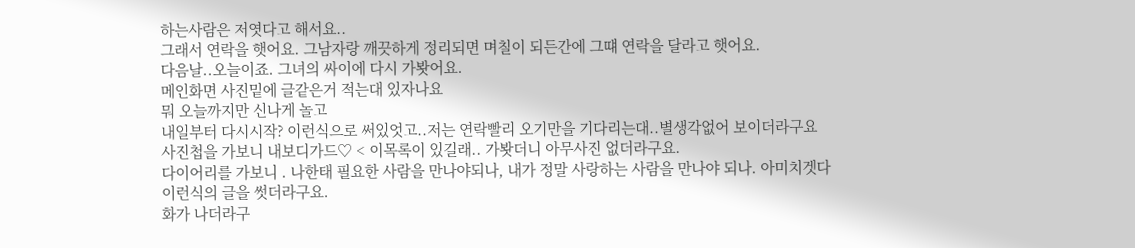하는사람은 저엿다고 해서요..
그래서 연락을 햇어요. 그남자랑 깨끗하게 정리되면 며칠이 되든간에 그떄 연락을 달라고 햇어요.
다음날..오늘이죠. 그녀의 싸이에 다시 가봣어요.
메인화면 사진밑에 글같은거 적는대 있자나요
뭐 오늘까지만 신나게 놀고
내일부터 다시시작? 이런식으로 써있엇고..저는 연락빨리 오기만을 기다리는대..별생각없어 보이더라구요
사진첩을 가보니 내보디가드♡ < 이목록이 있길래.. 가봣더니 아무사진 없더라구요.
다이어리를 가보니 . 나한태 필요한 사람을 만나야되나, 내가 정말 사랑하는 사람을 만나야 되나. 아미치겟다
이런식의 글을 썻더라구요.
화가 나더라구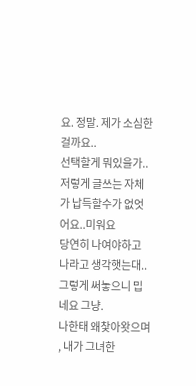요. 정말. 제가 소심한걸까요..
선택할게 뭐있을가..저렇게 글쓰는 자체가 납득할수가 없엇어요..미워요
당연히 나여야하고 나라고 생각햇는대..그렇게 써놓으니 밉네요 그냥.
나한태 왜찿아왓으며 , 내가 그녀한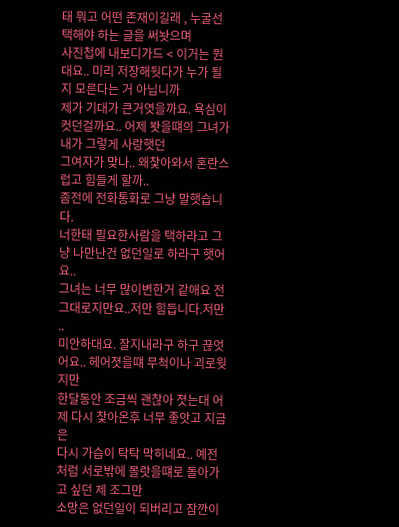태 뭐고 어떤 존재이길래 , 누굴선택해야 하는 글을 써놧으며
사진첩에 내보디가드 < 이거는 뭔대요.. 미리 저장해둿다가 누가 될지 모른다는 거 아닙니까
제가 기대가 큰거엿을까요. 욕심이 컷던걸까요.. 어제 봣을떄의 그녀가 내가 그렇게 사랑햇던
그여자가 맞나.. 왜찿아와서 혼란스럽고 힘들게 할까..
좀전에 전화통화로 그냥 말햇습니다.
너한태 필요한사람을 택하라고 그냥 나만난건 없던일로 하라구 햇어요..
그녀는 너무 많이변한거 같애요 전 그대로지만요..저만 힘듭니다.저만 ..
미안하대요. 잘지내라구 하구 끊엇어요.. 헤어졋을떄 무척이나 괴로웟지만
한달동안 조금씩 괜찮아 졋는대 어제 다시 찿아온후 너무 좋앗고 지금은
다시 가슴이 탁탁 막히네요.. 예전처럼 서로밖에 몰랏을떄로 돌아가고 싶던 제 조그만
소망은 없던일이 되버리고 잠깐이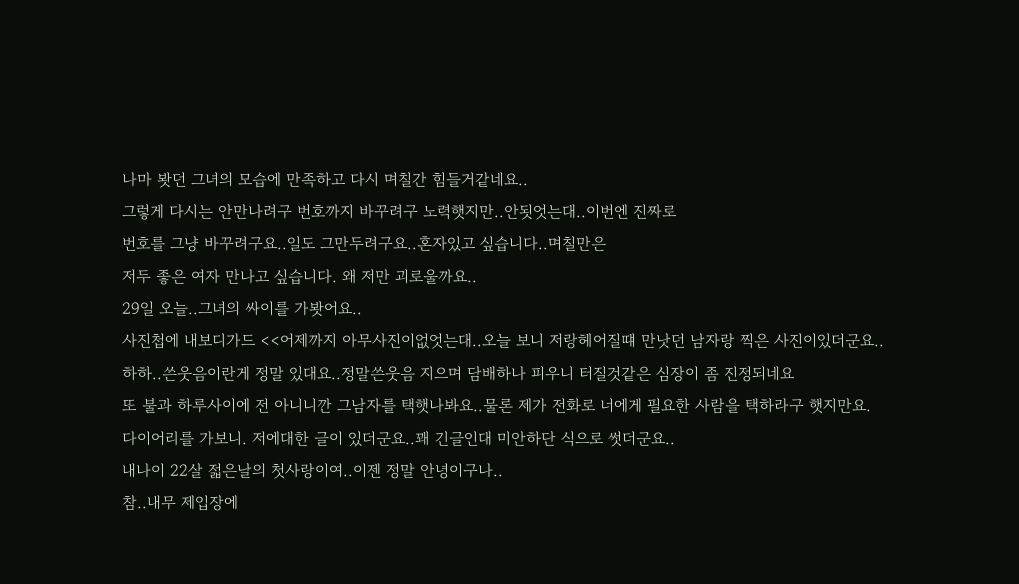나마 봣던 그녀의 모습에 만족하고 다시 며칠간 힘들거같네요..
그렇게 다시는 안만나려구 번호까지 바꾸려구 노력햇지만..안됫엇는대..이번엔 진짜로
번호를 그냥 바꾸려구요..일도 그만두려구요..혼자있고 싶습니다..며칠만은
저두 좋은 여자 만나고 싶습니다. 왜 저만 괴로울까요..
29일 오늘..그녀의 싸이를 가봣어요..
사진첩에 내보디가드 <<어제까지 아무사진이없엇는대..오늘 보니 저랑헤어질떄 만낫던 남자랑 찍은 사진이있더군요..
하하..쓴웃음이란게 정말 있대요..정말쓴웃음 지으며 담배하나 피우니 터질것같은 심장이 좀 진정되네요
또 불과 하루사이에 전 아니니깐 그남자를 택햇나봐요..물론 제가 전화로 너에게 필요한 사람을 택하라구 햇지만요.
다이어리를 가보니. 저에대한 글이 있더군요..꽤 긴글인대 미안하단 식으로 썻더군요..
내나이 22살 젋은날의 첫사랑이여..이젠 정말 안녕이구나..
참..내무 제입장에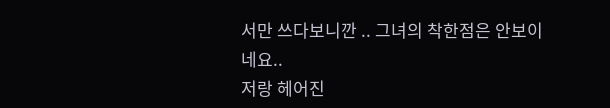서만 쓰다보니깐 .. 그녀의 착한점은 안보이네요..
저랑 헤어진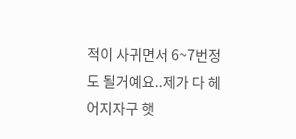적이 사귀면서 6~7번정도 될거예요..제가 다 헤어지자구 햇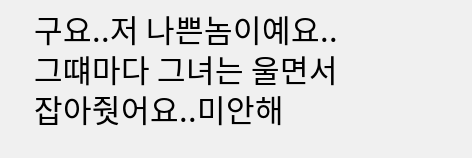구요..저 나쁜놈이예요..
그떄마다 그녀는 울면서 잡아줫어요..미안해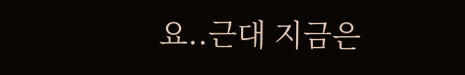요..근대 지금은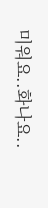미워요..화나요..